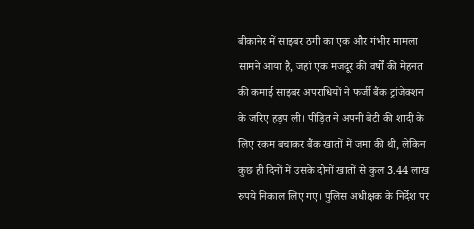बीकानेर में साइबर ठगी का एक और गंभीर मामला सामने आया है, जहां एक मजदूर की वर्षों की मेहनत की कमाई साइबर अपराधियों ने फर्जी बैंक ट्रांजेक्शन के जरिए हड़प ली। पीड़ित ने अपनी बेटी की शादी के लिए रकम बचाकर बैंक खातों में जमा की थी, लेकिन कुछ ही दिनों में उसके दोनों खातों से कुल 3.44 लाख रुपये निकाल लिए गए। पुलिस अधीक्षक के निर्देश पर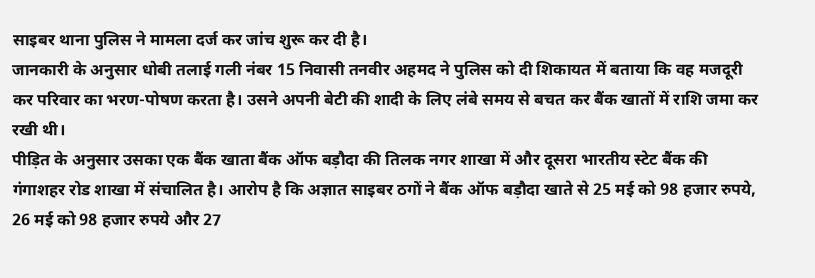साइबर थाना पुलिस ने मामला दर्ज कर जांच शुरू कर दी है।
जानकारी के अनुसार धोबी तलाई गली नंबर 15 निवासी तनवीर अहमद ने पुलिस को दी शिकायत में बताया कि वह मजदूरी कर परिवार का भरण-पोषण करता है। उसने अपनी बेटी की शादी के लिए लंबे समय से बचत कर बैंक खातों में राशि जमा कर रखी थी।
पीड़ित के अनुसार उसका एक बैंक खाता बैंक ऑफ बड़ौदा की तिलक नगर शाखा में और दूसरा भारतीय स्टेट बैंक की गंगाशहर रोड शाखा में संचालित है। आरोप है कि अज्ञात साइबर ठगों ने बैंक ऑफ बड़ौदा खाते से 25 मई को 98 हजार रुपये, 26 मई को 98 हजार रुपये और 27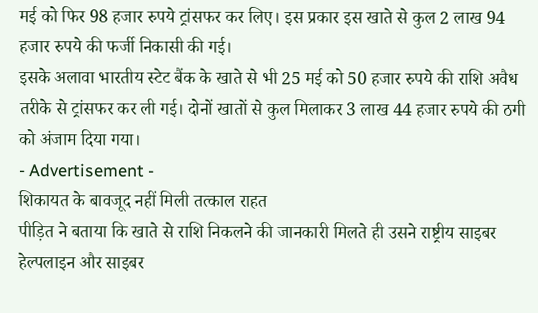मई को फिर 98 हजार रुपये ट्रांसफर कर लिए। इस प्रकार इस खाते से कुल 2 लाख 94 हजार रुपये की फर्जी निकासी की गई।
इसके अलावा भारतीय स्टेट बैंक के खाते से भी 25 मई को 50 हजार रुपये की राशि अवैध तरीके से ट्रांसफर कर ली गई। दोनों खातों से कुल मिलाकर 3 लाख 44 हजार रुपये की ठगी को अंजाम दिया गया।
- Advertisement -
शिकायत के बावजूद नहीं मिली तत्काल राहत
पीड़ित ने बताया कि खाते से राशि निकलने की जानकारी मिलते ही उसने राष्ट्रीय साइबर हेल्पलाइन और साइबर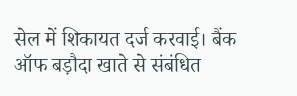सेल में शिकायत दर्ज करवाई। बैंक ऑफ बड़ौदा खाते से संबंधित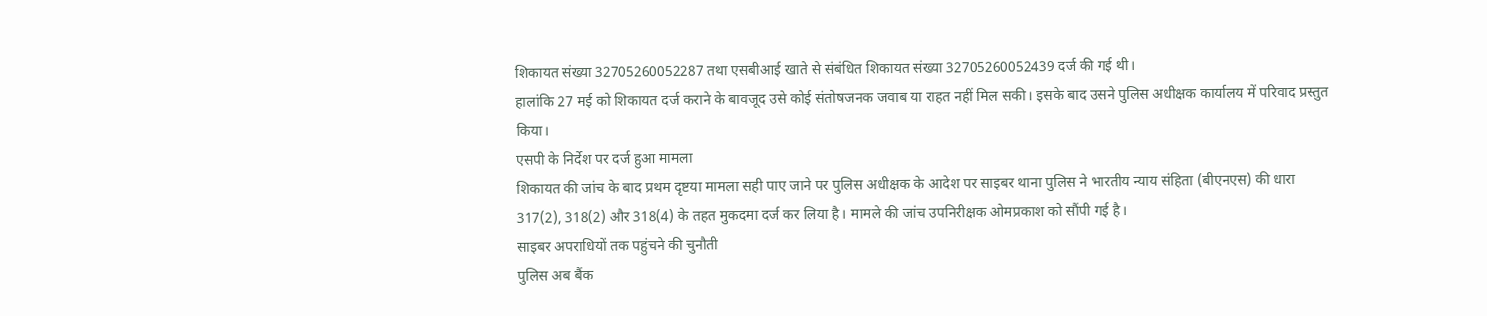शिकायत संख्या 32705260052287 तथा एसबीआई खाते से संबंधित शिकायत संख्या 32705260052439 दर्ज की गई थी।
हालांकि 27 मई को शिकायत दर्ज कराने के बावजूद उसे कोई संतोषजनक जवाब या राहत नहीं मिल सकी। इसके बाद उसने पुलिस अधीक्षक कार्यालय में परिवाद प्रस्तुत किया।
एसपी के निर्देश पर दर्ज हुआ मामला
शिकायत की जांच के बाद प्रथम दृष्टया मामला सही पाए जाने पर पुलिस अधीक्षक के आदेश पर साइबर थाना पुलिस ने भारतीय न्याय संहिता (बीएनएस) की धारा 317(2), 318(2) और 318(4) के तहत मुकदमा दर्ज कर लिया है। मामले की जांच उपनिरीक्षक ओमप्रकाश को सौंपी गई है।
साइबर अपराधियों तक पहुंचने की चुनौती
पुलिस अब बैंक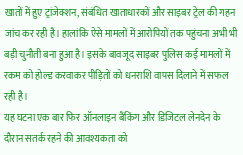खातों में हुए ट्रांजेक्शन, संबंधित खाताधारकों और साइबर ट्रेल की गहन जांच कर रही है। हालांकि ऐसे मामलों में आरोपियों तक पहुंचना अभी भी बड़ी चुनौती बना हुआ है। इसके बावजूद साइबर पुलिस कई मामलों में रकम को होल्ड करवाकर पीड़ितों को धनराशि वापस दिलाने में सफल रही है।
यह घटना एक बार फिर ऑनलाइन बैंकिंग और डिजिटल लेनदेन के दौरान सतर्क रहने की आवश्यकता को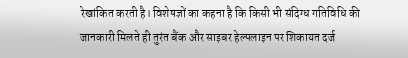रेखांकित करती है। विशेषज्ञों का कहना है कि किसी भी संदिग्ध गतिविधि की जानकारी मिलते ही तुरंत बैंक और साइबर हेल्पलाइन पर शिकायत दर्ज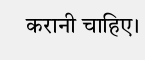करानी चाहिए।